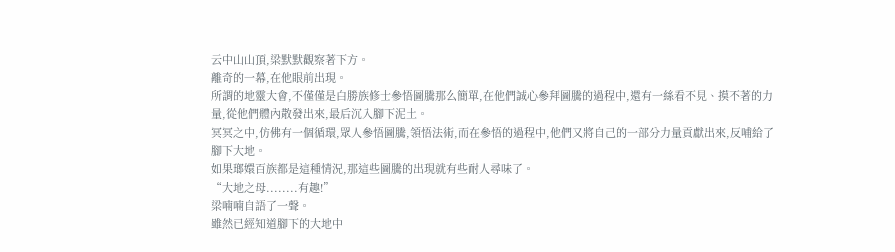云中山山頂,梁默默觀察著下方。
離奇的一幕,在他眼前出現。
所謂的地靈大會,不僅僅是白勝族修士參悟圖騰那么簡單,在他們誠心參拜圖騰的過程中,還有一絲看不見、摸不著的力量,從他們體內散發出來,最后沉入腳下泥土。
冥冥之中,仿佛有一個循環,眾人參悟圖騰,領悟法術,而在參悟的過程中,他們又將自己的一部分力量貢獻出來,反哺給了腳下大地。
如果瑯嬛百族都是這種情況,那這些圖騰的出現就有些耐人尋味了。
“大地之母........有趣!”
梁喃喃自語了一聲。
雖然已經知道腳下的大地中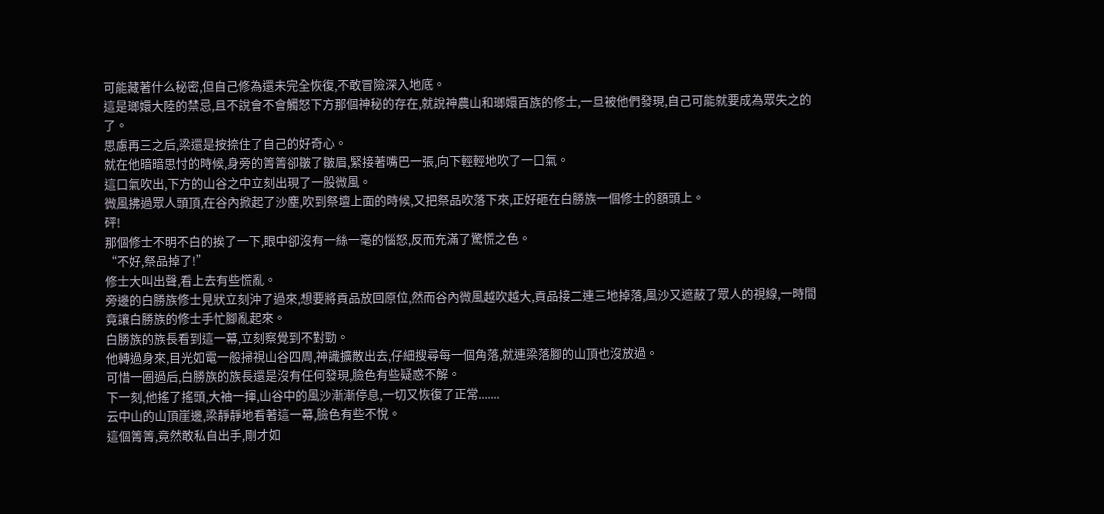可能藏著什么秘密,但自己修為還未完全恢復,不敢冒險深入地底。
這是瑯嬛大陸的禁忌,且不說會不會觸怒下方那個神秘的存在,就說神農山和瑯嬛百族的修士,一旦被他們發現,自己可能就要成為眾失之的了。
思慮再三之后,梁還是按捺住了自己的好奇心。
就在他暗暗思忖的時候,身旁的箐箐卻皺了皺眉,緊接著嘴巴一張,向下輕輕地吹了一口氣。
這口氣吹出,下方的山谷之中立刻出現了一股微風。
微風拂過眾人頭頂,在谷內掀起了沙塵,吹到祭壇上面的時候,又把祭品吹落下來,正好砸在白勝族一個修士的額頭上。
砰!
那個修士不明不白的挨了一下,眼中卻沒有一絲一毫的惱怒,反而充滿了驚慌之色。
“不好,祭品掉了!”
修士大叫出聲,看上去有些慌亂。
旁邊的白勝族修士見狀立刻沖了過來,想要將貢品放回原位,然而谷內微風越吹越大,貢品接二連三地掉落,風沙又遮蔽了眾人的視線,一時間竟讓白勝族的修士手忙腳亂起來。
白勝族的族長看到這一幕,立刻察覺到不對勁。
他轉過身來,目光如電一般掃視山谷四周,神識擴散出去,仔細搜尋每一個角落,就連梁落腳的山頂也沒放過。
可惜一圈過后,白勝族的族長還是沒有任何發現,臉色有些疑惑不解。
下一刻,他搖了搖頭,大袖一揮,山谷中的風沙漸漸停息,一切又恢復了正常.......
云中山的山頂崖邊,梁靜靜地看著這一幕,臉色有些不悅。
這個箐箐,竟然敢私自出手,剛才如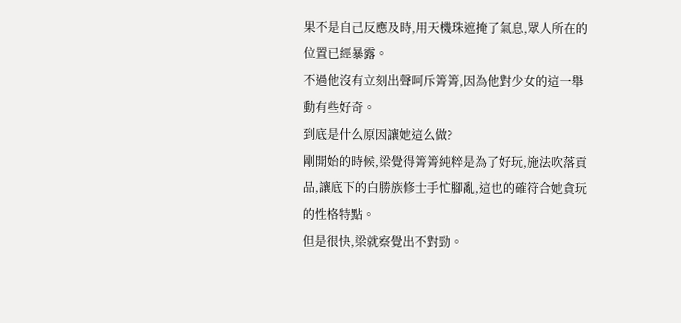果不是自己反應及時,用天機珠遮掩了氣息,眾人所在的位置已經暴露。
不過他沒有立刻出聲呵斥箐箐,因為他對少女的這一舉動有些好奇。
到底是什么原因讓她這么做?
剛開始的時候,梁覺得箐箐純粹是為了好玩,施法吹落貢品,讓底下的白勝族修士手忙腳亂,這也的確符合她貪玩的性格特點。
但是很快,梁就察覺出不對勁。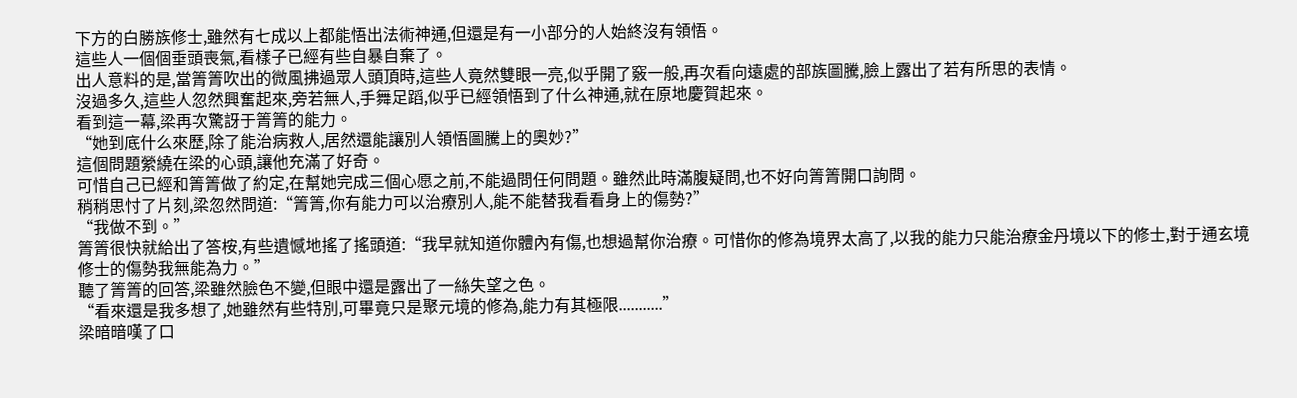下方的白勝族修士,雖然有七成以上都能悟出法術神通,但還是有一小部分的人始終沒有領悟。
這些人一個個垂頭喪氣,看樣子已經有些自暴自棄了。
出人意料的是,當箐箐吹出的微風拂過眾人頭頂時,這些人竟然雙眼一亮,似乎開了竅一般,再次看向遠處的部族圖騰,臉上露出了若有所思的表情。
沒過多久,這些人忽然興奮起來,旁若無人,手舞足蹈,似乎已經領悟到了什么神通,就在原地慶賀起來。
看到這一幕,梁再次驚訝于箐箐的能力。
“她到底什么來歷,除了能治病救人,居然還能讓別人領悟圖騰上的奧妙?”
這個問題縈繞在梁的心頭,讓他充滿了好奇。
可惜自己已經和箐箐做了約定,在幫她完成三個心愿之前,不能過問任何問題。雖然此時滿腹疑問,也不好向箐箐開口詢問。
稍稍思忖了片刻,梁忽然問道:“箐箐,你有能力可以治療別人,能不能替我看看身上的傷勢?”
“我做不到。”
箐箐很快就給出了答桉,有些遺憾地搖了搖頭道:“我早就知道你體內有傷,也想過幫你治療。可惜你的修為境界太高了,以我的能力只能治療金丹境以下的修士,對于通玄境修士的傷勢我無能為力。”
聽了箐箐的回答,梁雖然臉色不變,但眼中還是露出了一絲失望之色。
“看來還是我多想了,她雖然有些特別,可畢竟只是聚元境的修為,能力有其極限...........”
梁暗暗嘆了口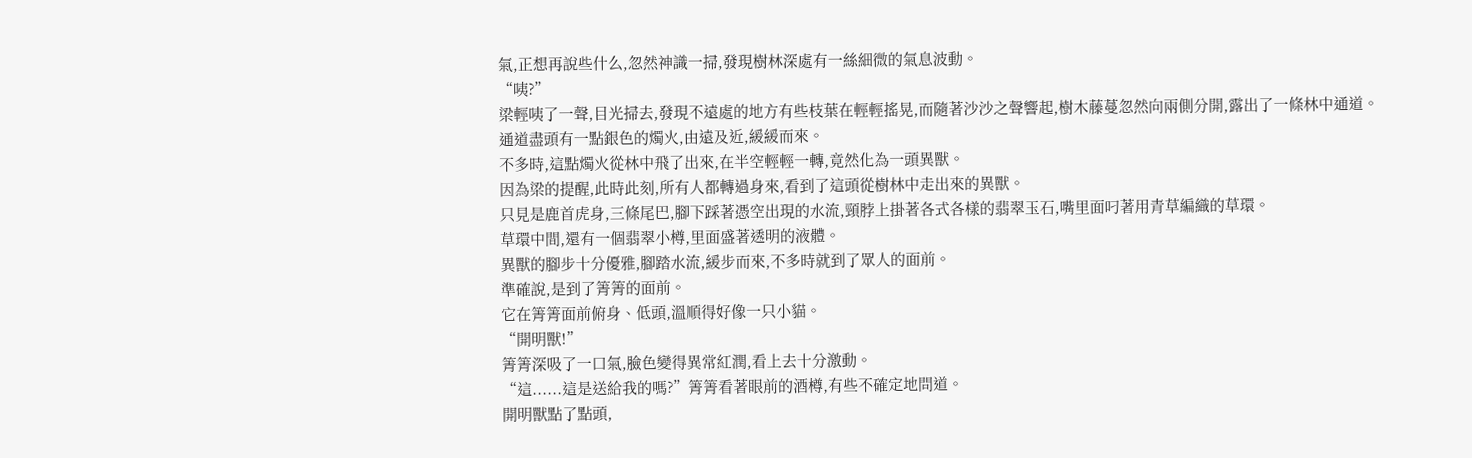氣,正想再說些什么,忽然神識一掃,發現樹林深處有一絲細微的氣息波動。
“咦?”
梁輕咦了一聲,目光掃去,發現不遠處的地方有些枝葉在輕輕搖晃,而隨著沙沙之聲響起,樹木藤蔓忽然向兩側分開,露出了一條林中通道。
通道盡頭有一點銀色的燭火,由遠及近,緩緩而來。
不多時,這點燭火從林中飛了出來,在半空輕輕一轉,竟然化為一頭異獸。
因為梁的提醒,此時此刻,所有人都轉過身來,看到了這頭從樹林中走出來的異獸。
只見是鹿首虎身,三條尾巴,腳下踩著憑空出現的水流,頸脖上掛著各式各樣的翡翠玉石,嘴里面叼著用青草編織的草環。
草環中間,還有一個翡翠小樽,里面盛著透明的液體。
異獸的腳步十分優雅,腳踏水流,緩步而來,不多時就到了眾人的面前。
準確說,是到了箐箐的面前。
它在箐箐面前俯身、低頭,溫順得好像一只小貓。
“開明獸!”
箐箐深吸了一口氣,臉色變得異常紅潤,看上去十分激動。
“這......這是送給我的嗎?”箐箐看著眼前的酒樽,有些不確定地問道。
開明獸點了點頭,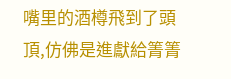嘴里的酒樽飛到了頭頂,仿佛是進獻給箐箐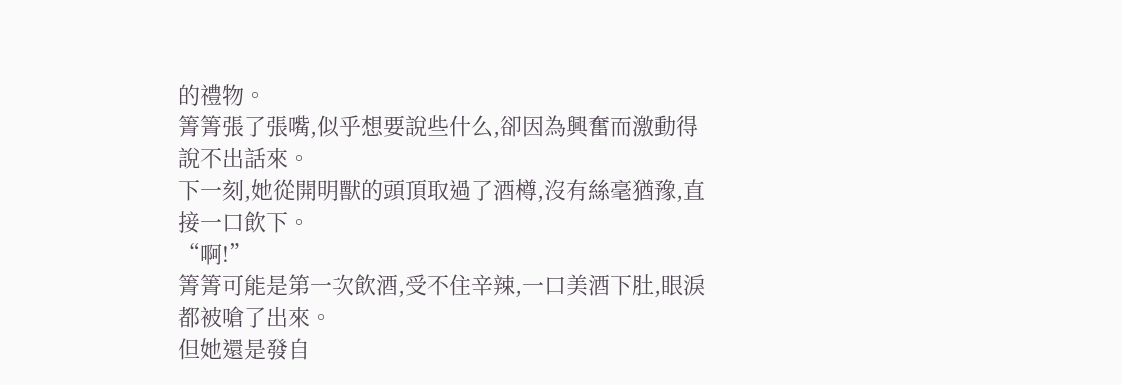的禮物。
箐箐張了張嘴,似乎想要說些什么,卻因為興奮而激動得說不出話來。
下一刻,她從開明獸的頭頂取過了酒樽,沒有絲毫猶豫,直接一口飲下。
“啊!”
箐箐可能是第一次飲酒,受不住辛辣,一口美酒下肚,眼淚都被嗆了出來。
但她還是發自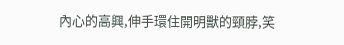內心的高興,伸手環住開明獸的頸脖,笑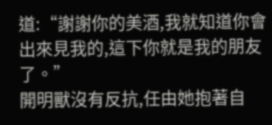道:“謝謝你的美酒,我就知道你會出來見我的,這下你就是我的朋友了。”
開明獸沒有反抗,任由她抱著自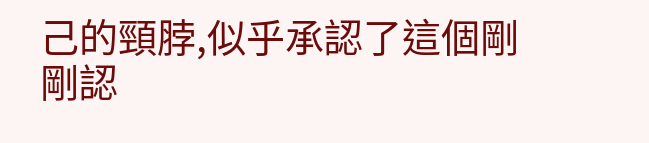己的頸脖,似乎承認了這個剛剛認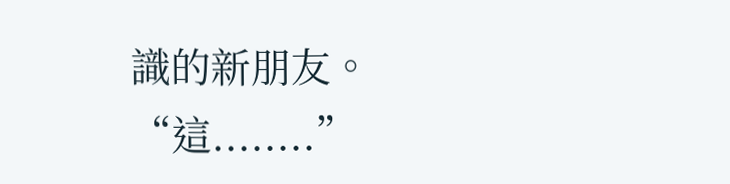識的新朋友。
“這........”